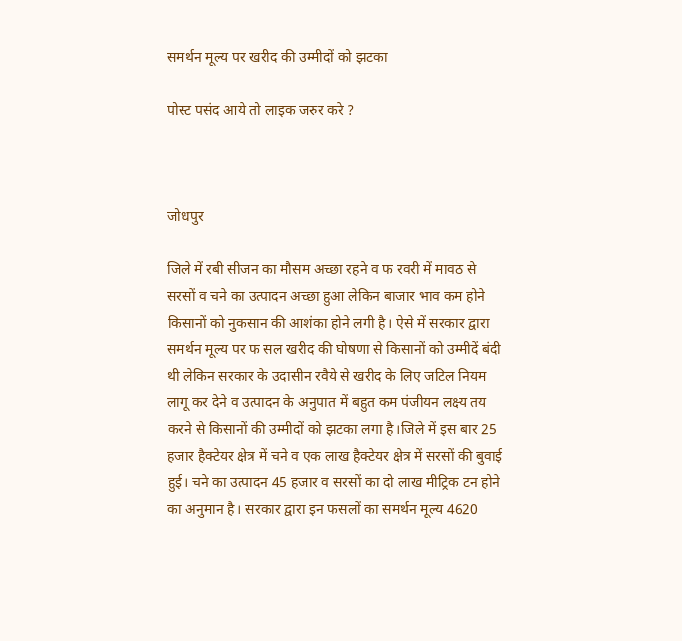समर्थन मूल्य पर खरीद की उम्मीदों को झटका

पोस्ट पसंद आये तो लाइक जरुर करे ?



जोधपुर

जिले में रबी सीजन का मौसम अच्छा रहने व फ रवरी में मावठ से सरसों व चने का उत्पादन अच्छा हुआ लेकिन बाजार भाव कम होने किसानों को नुकसान की आशंका होने लगी है। ऐसे में सरकार द्वारा समर्थन मूल्य पर फ सल खरीद की घोषणा से किसानों को उम्मीदें बंदी थी लेकिन सरकार के उदासीन रवैये से खरीद के लिए जटिल नियम लागू कर देने व उत्पादन के अनुपात में बहुत कम पंजीयन लक्ष्य तय करने से किसानों की उम्मीदों को झटका लगा है।जिले में इस बार 25 हजार हैक्टेयर क्षेत्र में चने व एक लाख हैक्टेयर क्षेत्र में सरसों की बुवाई हुई। चने का उत्पादन 45 हजार व सरसों का दो लाख मीट्रिक टन होने का अनुमान है। सरकार द्वारा इन फसलों का समर्थन मूल्य 4620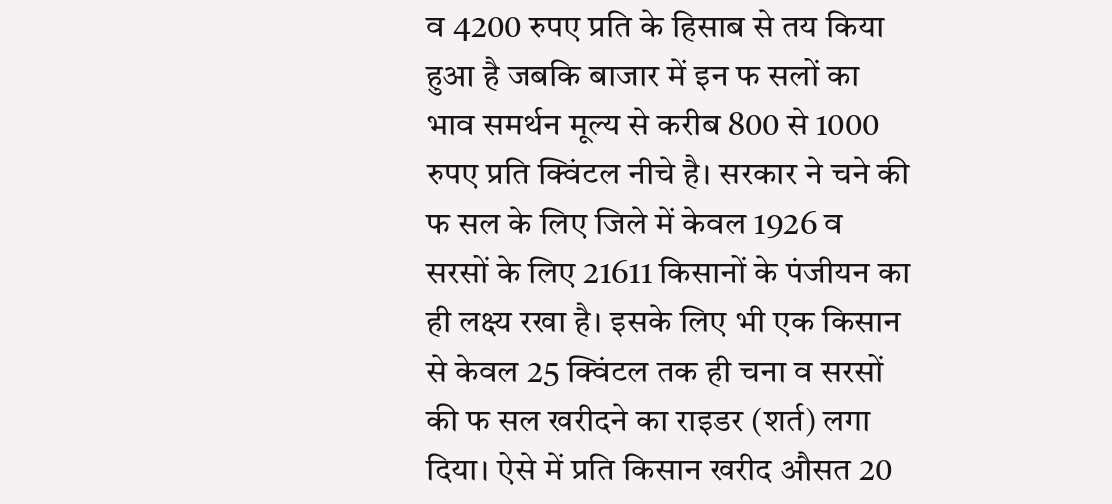व 4200 रुपए प्रति के हिसाब से तय किया हुआ है जबकि बाजार में इन फ सलों का भाव समर्थन मूल्य से करीब 800 से 1000 रुपए प्रति क्विंटल नीचे है। सरकार ने चने की फ सल के लिए जिले में केवल 1926 व सरसों के लिए 21611 किसानों के पंजीयन का ही लक्ष्य रखा है। इसके लिए भी एक किसान से केवल 25 क्विंटल तक ही चना व सरसों की फ सल खरीदने का राइडर (शर्त) लगा दिया। ऐसे में प्रति किसान खरीद औसत 20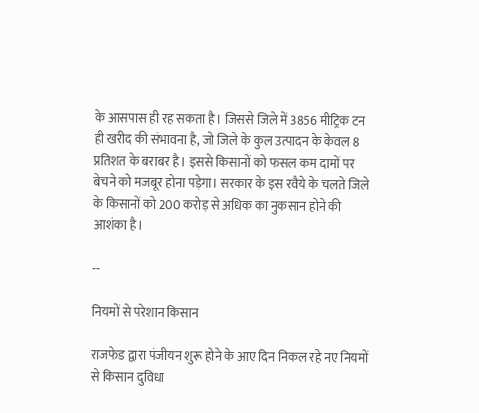के आसपास ही रह सकता है। जिससे जिले में 3856 मीट्रिक टन ही खरीद की संभावना है, जो जिले के कुल उत्पादन के केवल 8 प्रतिशत के बराबर है। इससे किसानों को फसल कम दामों पर बेचने को मजबूर होना पड़ेगा। सरकार के इस रवैये के चलते जिले के किसानों को 200 करोड़ से अधिक का नुकसान होने की आशंका है।

--

नियमों से परेशान किसान

राजफेड द्वारा पंजीयन शुरू होने के आए दिन निकल रहे नए नियमों से किसान दुविधा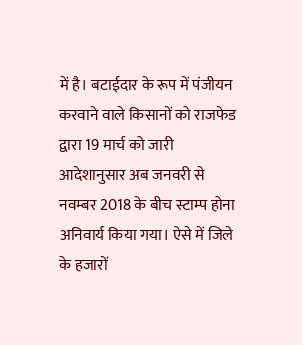में है। बटाईदार के रूप में पंजीयन करवाने वाले किसानों को राजफेड द्वारा 19 मार्च को जारी आदेशानुसार अब जनवरी से नवम्बर 2018 के बीच स्टाम्प होना अनिवार्य किया गया। ऐसे में जिले के हजारों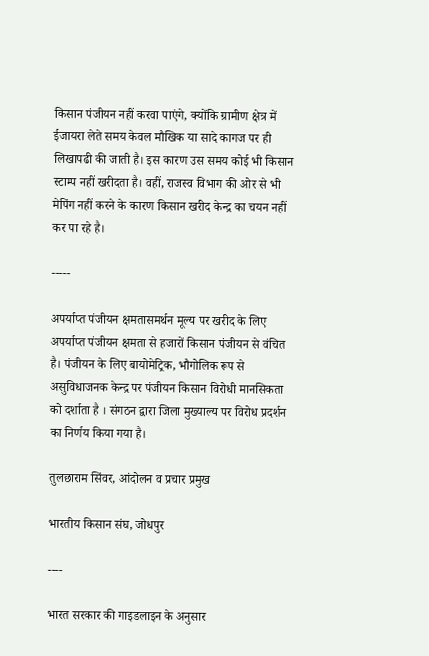किसान पंजीयन नहीं करवा पाएंगे, क्योंकि ग्रामीण क्षेत्र में ईजायरा लेते समय केवल मौखिक या सादे कागज पर ही लिखापढी की जाती है। इस कारण उस समय कोई भी किसान स्टाम्प नहीं खरीदता है। वहीं, राजस्व विभाग की ओर से भी मेपिंग नहीं करने के कारण किसान खरीद केन्द्र का चयन नहीं कर पा रहे है।

-----

अपर्याप्त पंजीयन क्षमतासमर्थन मूल्य पर खरीद के लिए अपर्याप्त पंजीयन क्षमता से हजारों किसान पंजीयन से वंचित है। पंजीयन के लिए बायोमेट्रिक, भौगोलिक रूप से असुविधाजनक केन्द्र पर पंजीयन किसान विरोधी मानसिकता को दर्शाता है । संगठन द्वारा जिला मुख्याल्य पर विरोध प्रदर्शन का निर्णय किया गया है।

तुलछाराम सिंवर, आंदोलन व प्रचार प्रमुख

भारतीय किसान संघ, जोधपुर

----

भारत सरकार की गाइडलाइन के अनुसार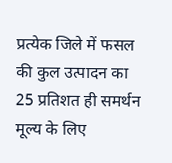प्रत्येक जिले में फसल की कुल उत्पादन का 25 प्रतिशत ही समर्थन मूल्य के लिए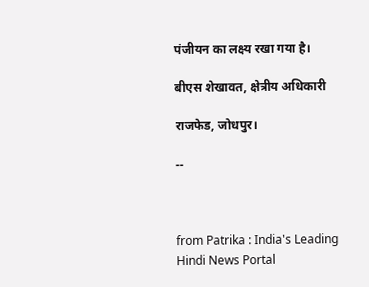पंजीयन का लक्ष्य रखा गया है।

बीएस शेखावत, क्षेत्रीय अधिकारी

राजफेड, जोधपुर।

--



from Patrika : India's Leading Hindi News Portal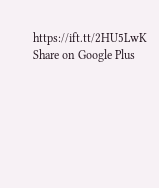https://ift.tt/2HU5LwK
Share on Google Plus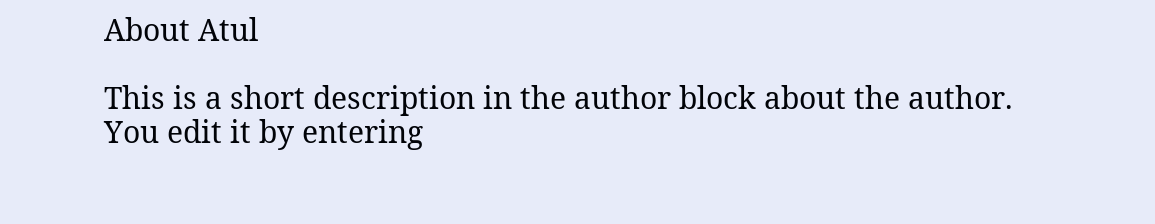About Atul

This is a short description in the author block about the author. You edit it by entering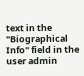text in the "Biographical Info" field in the user admin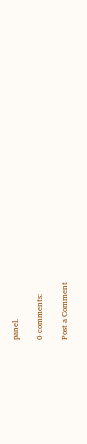panel.

0 comments:

Post a Comment